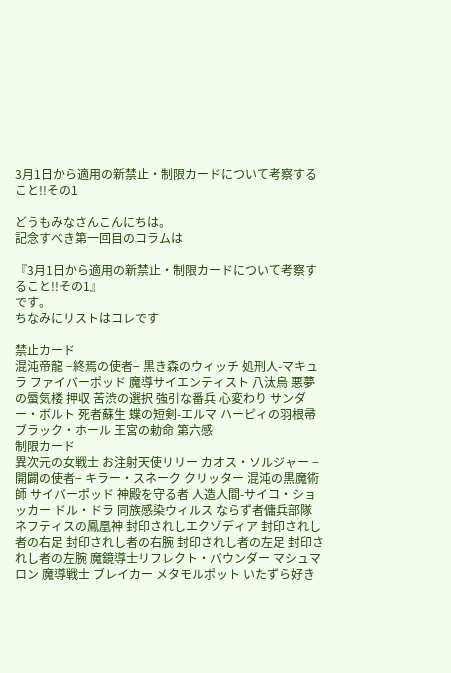3月1日から適用の新禁止・制限カードについて考察すること!!その1

どうもみなさんこんにちは。
記念すべき第一回目のコラムは

『3月1日から適用の新禁止・制限カードについて考察すること!!その1』
です。
ちなみにリストはコレです

禁止カード
混沌帝龍 −終焉の使者− 黒き森のウィッチ 処刑人-マキュラ ファイバーポッド 魔導サイエンティスト 八汰烏 悪夢の蜃気楼 押収 苦渋の選択 強引な番兵 心変わり サンダー・ボルト 死者蘇生 蝶の短剣-エルマ ハーピィの羽根帚 ブラック・ホール 王宮の勅命 第六感
制限カード
異次元の女戦士 お注射天使リリー カオス・ソルジャー −開闢の使者− キラー・スネーク クリッター 混沌の黒魔術師 サイバーポッド 神殿を守る者 人造人間-サイコ・ショッカー ドル・ドラ 同族感染ウィルス ならず者傭兵部隊 ネフティスの鳳凰神 封印されしエクゾディア 封印されし者の右足 封印されし者の右腕 封印されし者の左足 封印されし者の左腕 魔鏡導士リフレクト・バウンダー マシュマロン 魔導戦士 ブレイカー メタモルポット いたずら好き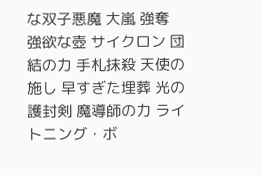な双子悪魔 大嵐 強奪 強欲な壺 サイクロン 団結の力 手札抹殺 天使の施し 早すぎた埋葬 光の護封剣 魔導師の力 ライトニング・ボ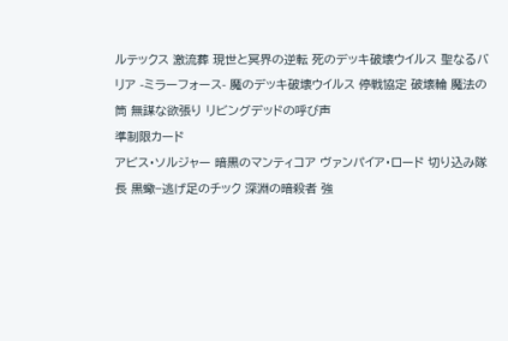ルテックス 激流葬 現世と冥界の逆転 死のデッキ破壊ウイルス 聖なるバリア -ミラーフォース- 魔のデッキ破壊ウイルス 停戦協定 破壊輪 魔法の筒 無謀な欲張り リビングデッドの呼び声
準制限カード
アビス・ソルジャー 暗黒のマンティコア ヴァンパイア・ロード 切り込み隊長 黒蠍−逃げ足のチック 深淵の暗殺者 強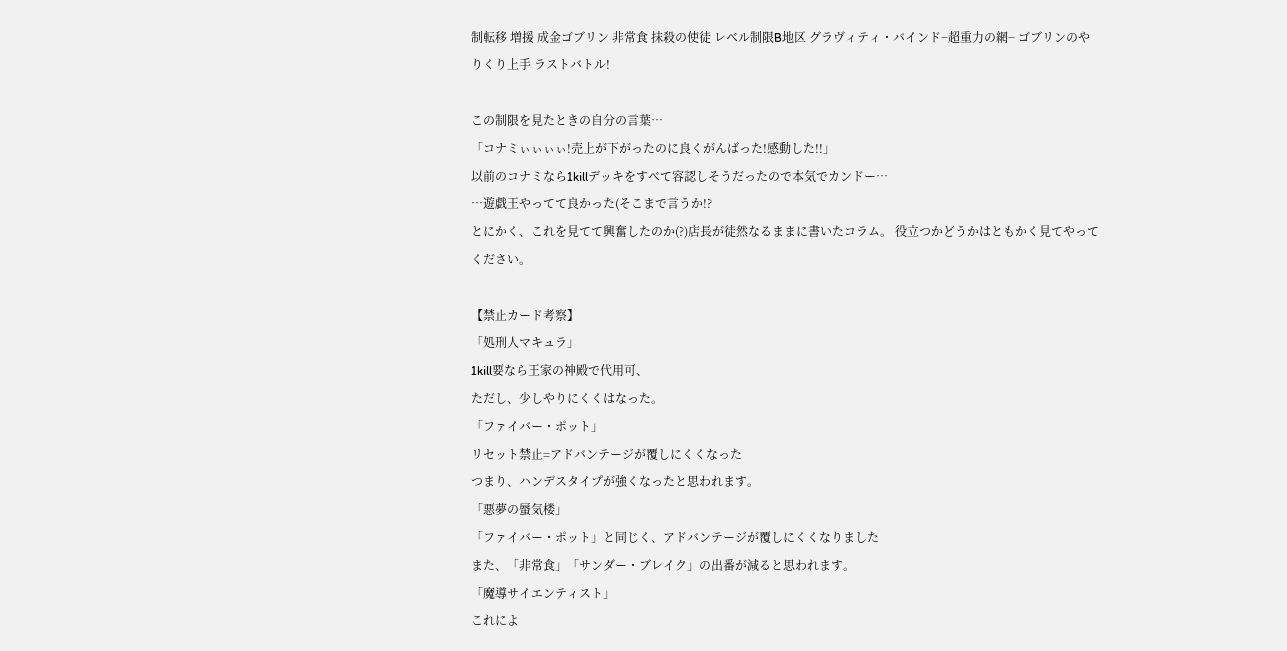制転移 増援 成金ゴブリン 非常食 抹殺の使徒 レベル制限B地区 グラヴィティ・バインド−超重力の網− ゴブリンのやりくり上手 ラストバトル!

この制限を見たときの自分の言葉…
「コナミぃぃぃぃ!売上が下がったのに良くがんばった!感動した!!」
以前のコナミなら1killデッキをすべて容認しそうだったので本気でカンドー…
…遊戯王やってて良かった(そこまで言うか!?
とにかく、これを見てて興奮したのか(?)店長が徒然なるままに書いたコラム。 役立つかどうかはともかく見てやってください。

【禁止カード考察】
「処刑人マキュラ」
1kill要なら王家の神殿で代用可、
ただし、少しやりにくくはなった。
「ファイバー・ポット」
リセット禁止=アドバンテージが覆しにくくなった
つまり、ハンデスタイプが強くなったと思われます。
「悪夢の蜃気楼」
「ファイバー・ポット」と同じく、アドバンテージが覆しにくくなりました
また、「非常食」「サンダー・ブレイク」の出番が減ると思われます。
「魔導サイエンティスト」
これによ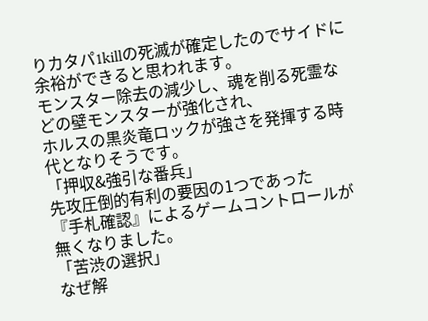りカタパ1killの死滅が確定したのでサイドに余裕ができると思われます。
モンスター除去の減少し、魂を削る死霊などの壁モンスターが強化され、
ホルスの黒炎竜ロックが強さを発揮する時代となりそうです。
「押収&強引な番兵」
先攻圧倒的有利の要因の1つであった
『手札確認』によるゲームコントロールが無くなりました。
「苦渋の選択」
なぜ解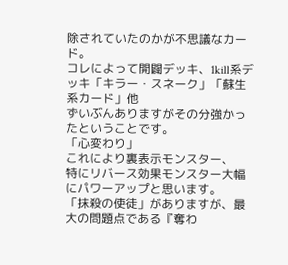除されていたのかが不思議なカード。
コレによって開闢デッキ、1kill系デッキ「キラー・スネーク」「蘇生系カード」他
ずいぶんありますがその分強かったということです。
「心変わり」
これにより裏表示モンスター、
特にリバース効果モンスター大幅にパワーアップと思います。
「抹殺の使徒」がありますが、最大の問題点である『奪わ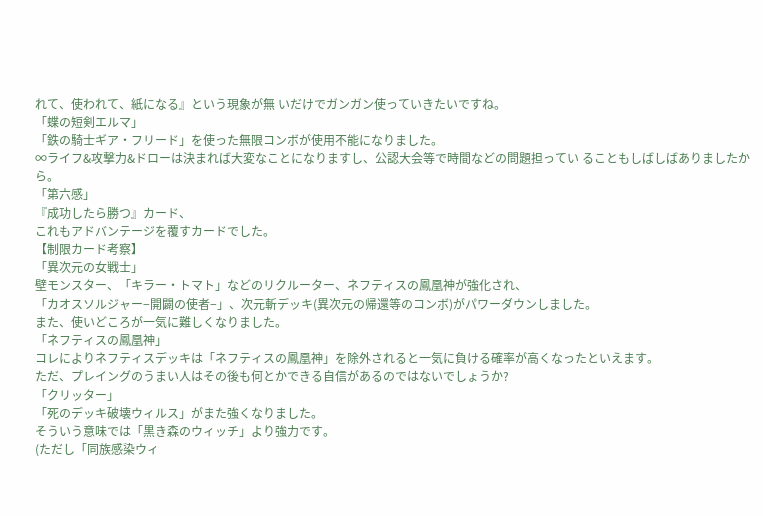れて、使われて、紙になる』という現象が無 いだけでガンガン使っていきたいですね。
「蝶の短剣エルマ」
「鉄の騎士ギア・フリード」を使った無限コンボが使用不能になりました。
∞ライフ&攻撃力&ドローは決まれば大変なことになりますし、公認大会等で時間などの問題担ってい ることもしばしばありましたから。
「第六感」
『成功したら勝つ』カード、
これもアドバンテージを覆すカードでした。
【制限カード考察】
「異次元の女戦士」
壁モンスター、「キラー・トマト」などのリクルーター、ネフティスの鳳凰神が強化され、
「カオスソルジャー−開闢の使者−」、次元斬デッキ(異次元の帰還等のコンボ)がパワーダウンしました。
また、使いどころが一気に難しくなりました。
「ネフティスの鳳凰神」
コレによりネフティスデッキは「ネフティスの鳳凰神」を除外されると一気に負ける確率が高くなったといえます。
ただ、プレイングのうまい人はその後も何とかできる自信があるのではないでしょうか?
「クリッター」
「死のデッキ破壊ウィルス」がまた強くなりました。
そういう意味では「黒き森のウィッチ」より強力です。
(ただし「同族感染ウィ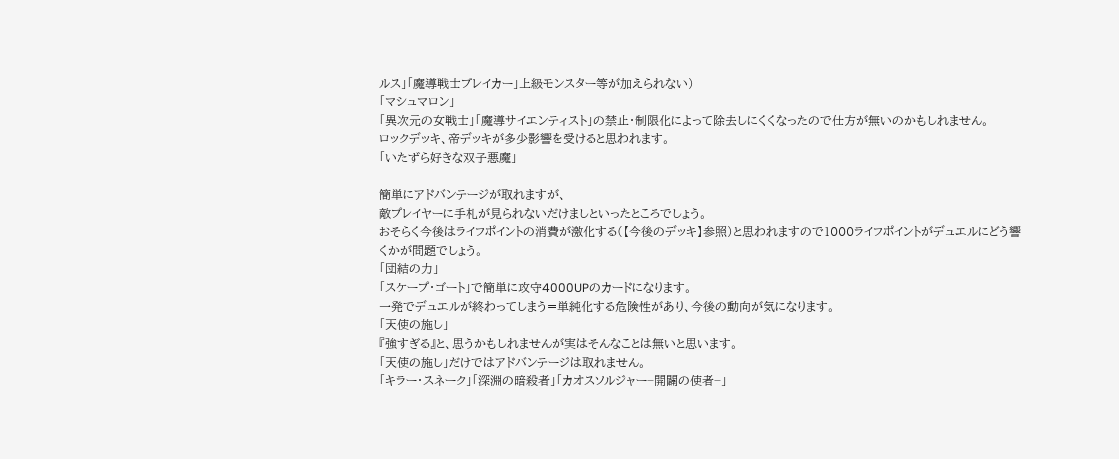ルス」「魔導戦士ブレイカー」上級モンスター等が加えられない)
「マシュマロン」
「異次元の女戦士」「魔導サイエンティスト」の禁止・制限化によって除去しにくくなったので仕方が無いのかもしれません。
ロックデッキ、帝デッキが多少影響を受けると思われます。
「いたずら好きな双子悪魔」

簡単にアドバンテージが取れますが、
敵プレイヤーに手札が見られないだけましといったところでしょう。
おそらく今後はライフポイントの消費が激化する(【今後のデッキ】参照)と思われますので1000ライフポイントがデュエルにどう響くかが問題でしょう。
「団結の力」
「スケープ・ゴート」で簡単に攻守4000UPのカードになります。
一発でデュエルが終わってしまう=単純化する危険性があり、今後の動向が気になります。
「天使の施し」
『強すぎる』と、思うかもしれませんが実はそんなことは無いと思います。
「天使の施し」だけではアドバンテージは取れません。
「キラー・スネーク」「深淵の暗殺者」「カオスソルジャー−開闢の使者−」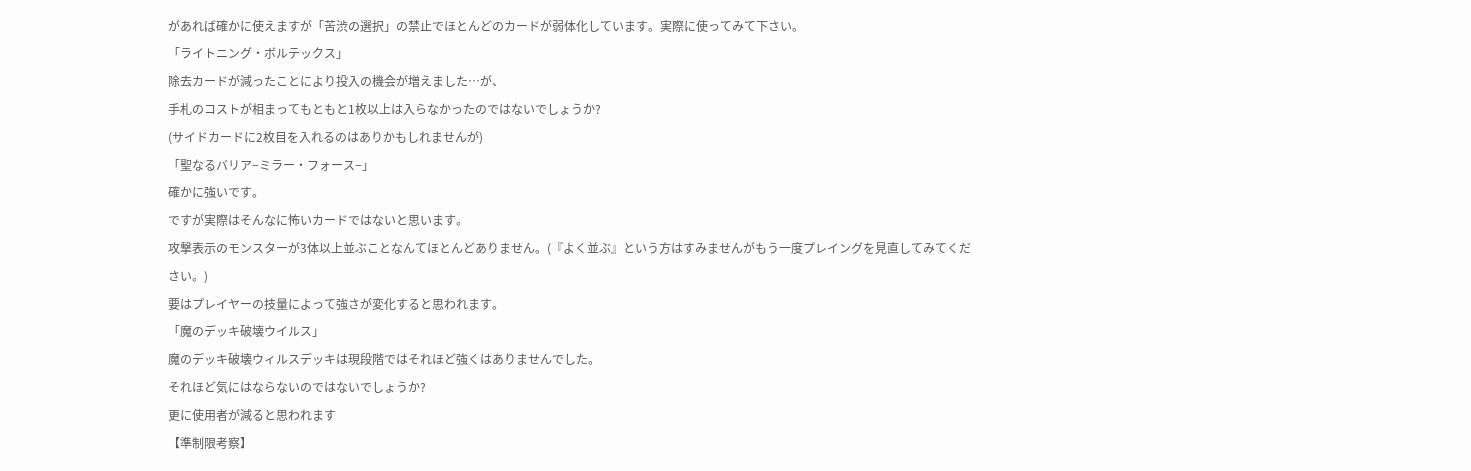があれば確かに使えますが「苦渋の選択」の禁止でほとんどのカードが弱体化しています。実際に使ってみて下さい。
「ライトニング・ボルテックス」
除去カードが減ったことにより投入の機会が増えました…が、
手札のコストが相まってもともと1枚以上は入らなかったのではないでしょうか?
(サイドカードに2枚目を入れるのはありかもしれませんが)
「聖なるバリア−ミラー・フォース−」
確かに強いです。
ですが実際はそんなに怖いカードではないと思います。
攻撃表示のモンスターが3体以上並ぶことなんてほとんどありません。(『よく並ぶ』という方はすみませんがもう一度プレイングを見直してみてください。)
要はプレイヤーの技量によって強さが変化すると思われます。
「魔のデッキ破壊ウイルス」
魔のデッキ破壊ウィルスデッキは現段階ではそれほど強くはありませんでした。
それほど気にはならないのではないでしょうか?
更に使用者が減ると思われます
【準制限考察】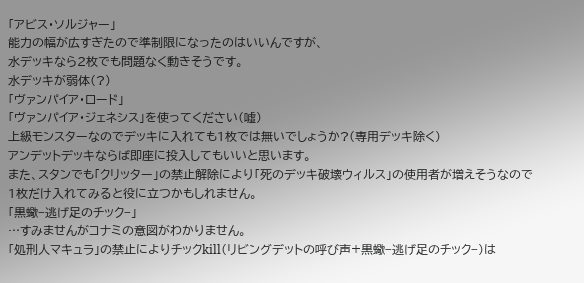「アビス・ソルジャー」
能力の幅が広すぎたので準制限になったのはいいんですが、
水デッキなら2枚でも問題なく動きそうです。
水デッキが弱体(?)
「ヴァンパイア・ロード」
「ヴァンパイア・ジェネシス」を使ってください(嘘)
上級モンスターなのでデッキに入れても1枚では無いでしょうか?(専用デッキ除く)
アンデットデッキならば即座に投入してもいいと思います。
また、スタンでも「クリッター」の禁止解除により「死のデッキ破壊ウィルス」の使用者が増えそうなので1枚だけ入れてみると役に立つかもしれません。
「黒蠍−逃げ足のチック−」
…すみませんがコナミの意図がわかりません。
「処刑人マキュラ」の禁止によりチックkill(リビングデットの呼び声+黒蠍−逃げ足のチック−)は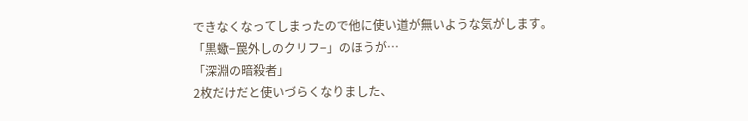できなくなってしまったので他に使い道が無いような気がします。
「黒蠍−罠外しのクリフ−」のほうが…
「深淵の暗殺者」
2枚だけだと使いづらくなりました、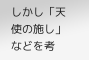しかし「天使の施し」などを考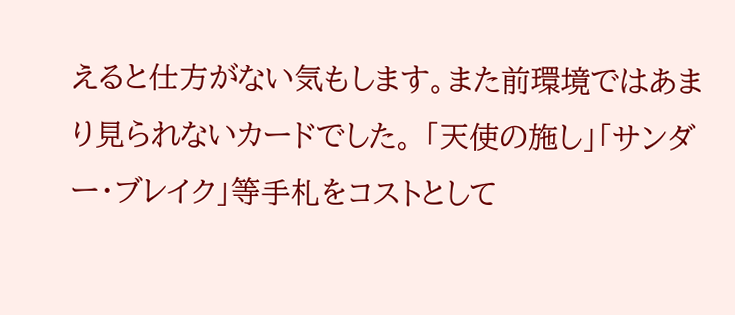えると仕方がない気もします。また前環境ではあまり見られないカードでした。 「天使の施し」「サンダー・ブレイク」等手札をコストとして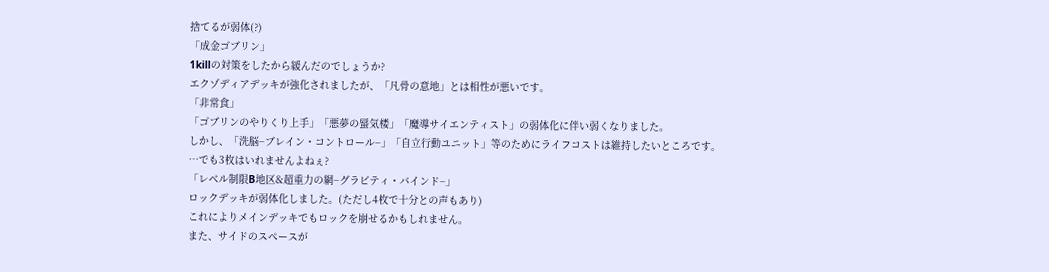捨てるが弱体(?)
「成金ゴブリン」
1killの対策をしたから緩んだのでしょうか?
エクゾディアデッキが強化されましたが、「凡骨の意地」とは相性が悪いです。
「非常食」
「ゴブリンのやりくり上手」「悪夢の蜃気楼」「魔導サイエンティスト」の弱体化に伴い弱くなりました。
しかし、「洗脳−ブレイン・コントロール−」「自立行動ユニット」等のためにライフコストは維持したいところです。
…でも3枚はいれませんよねぇ?
「レベル制限B地区&超重力の網−グラビティ・バインド−」
ロックデッキが弱体化しました。(ただし4枚で十分との声もあり)
これによりメインデッキでもロックを崩せるかもしれません。
また、サイドのスペースが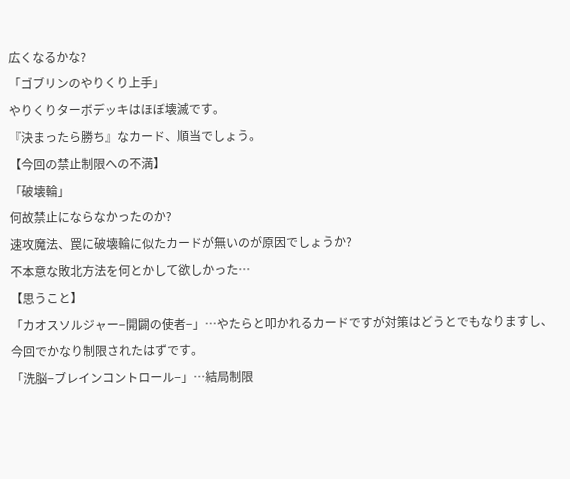広くなるかな?
「ゴブリンのやりくり上手」
やりくりターボデッキはほぼ壊滅です。
『決まったら勝ち』なカード、順当でしょう。
【今回の禁止制限への不満】
「破壊輪」
何故禁止にならなかったのか?
速攻魔法、罠に破壊輪に似たカードが無いのが原因でしょうか?
不本意な敗北方法を何とかして欲しかった…
【思うこと】
「カオスソルジャー−開闢の使者−」…やたらと叩かれるカードですが対策はどうとでもなりますし、今回でかなり制限されたはずです。
「洗脳−ブレインコントロール−」…結局制限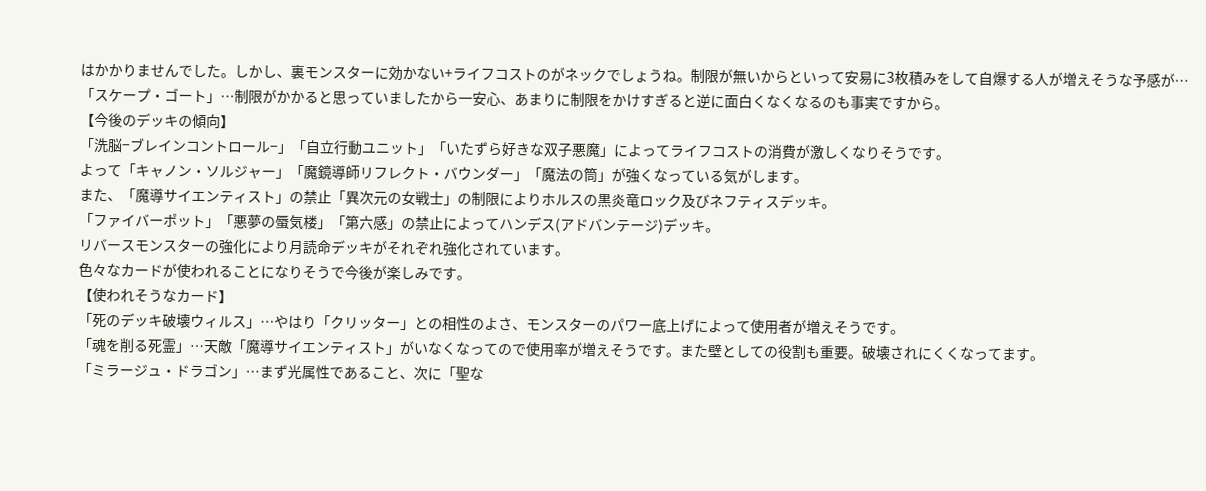はかかりませんでした。しかし、裏モンスターに効かない+ライフコストのがネックでしょうね。制限が無いからといって安易に3枚積みをして自爆する人が増えそうな予感が…
「スケープ・ゴート」…制限がかかると思っていましたから一安心、あまりに制限をかけすぎると逆に面白くなくなるのも事実ですから。
【今後のデッキの傾向】
「洗脳−ブレインコントロール−」「自立行動ユニット」「いたずら好きな双子悪魔」によってライフコストの消費が激しくなりそうです。
よって「キャノン・ソルジャー」「魔鏡導師リフレクト・バウンダー」「魔法の筒」が強くなっている気がします。
また、「魔導サイエンティスト」の禁止「異次元の女戦士」の制限によりホルスの黒炎竜ロック及びネフティスデッキ。
「ファイバーポット」「悪夢の蜃気楼」「第六感」の禁止によってハンデス(アドバンテージ)デッキ。
リバースモンスターの強化により月読命デッキがそれぞれ強化されています。
色々なカードが使われることになりそうで今後が楽しみです。
【使われそうなカード】
「死のデッキ破壊ウィルス」…やはり「クリッター」との相性のよさ、モンスターのパワー底上げによって使用者が増えそうです。
「魂を削る死霊」…天敵「魔導サイエンティスト」がいなくなってので使用率が増えそうです。また壁としての役割も重要。破壊されにくくなってます。
「ミラージュ・ドラゴン」…まず光属性であること、次に「聖な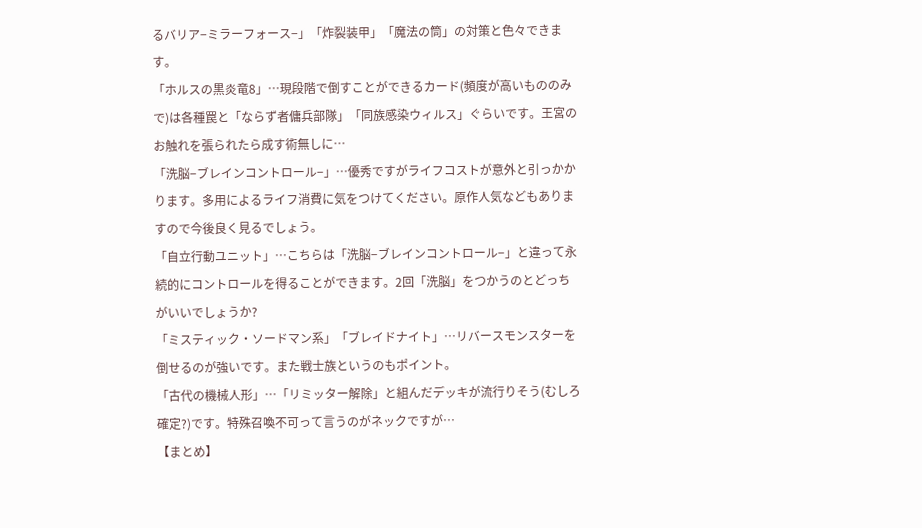るバリア−ミラーフォース−」「炸裂装甲」「魔法の筒」の対策と色々できます。
「ホルスの黒炎竜8」…現段階で倒すことができるカード(頻度が高いもののみで)は各種罠と「ならず者傭兵部隊」「同族感染ウィルス」ぐらいです。王宮のお触れを張られたら成す術無しに…
「洗脳−ブレインコントロール−」…優秀ですがライフコストが意外と引っかかります。多用によるライフ消費に気をつけてください。原作人気などもありますので今後良く見るでしょう。
「自立行動ユニット」…こちらは「洗脳−ブレインコントロール−」と違って永続的にコントロールを得ることができます。2回「洗脳」をつかうのとどっちがいいでしょうか?
「ミスティック・ソードマン系」「ブレイドナイト」…リバースモンスターを倒せるのが強いです。また戦士族というのもポイント。
「古代の機械人形」…「リミッター解除」と組んだデッキが流行りそう(むしろ確定?)です。特殊召喚不可って言うのがネックですが…
【まとめ】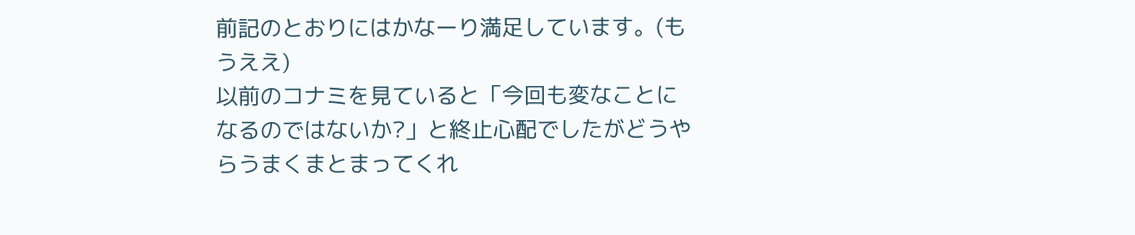前記のとおりにはかなーり満足しています。(もうええ)
以前のコナミを見ていると「今回も変なことになるのではないか?」と終止心配でしたがどうやらうまくまとまってくれ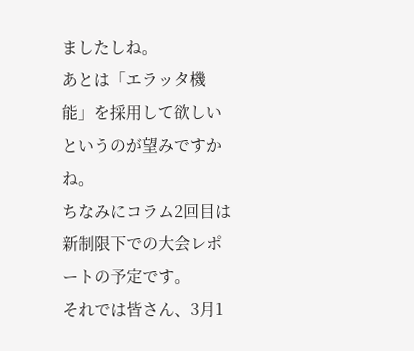ましたしね。
あとは「エラッタ機能」を採用して欲しいというのが望みですかね。
ちなみにコラム2回目は新制限下での大会レポートの予定です。
それでは皆さん、3月1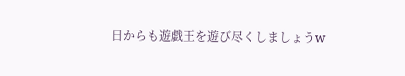日からも遊戯王を遊び尽くしましょうw